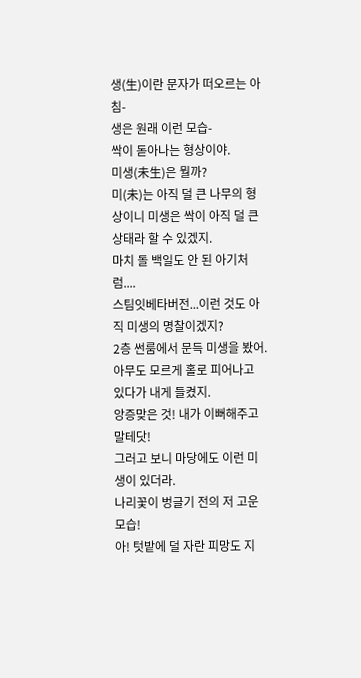생(生)이란 문자가 떠오르는 아침-
생은 원래 이런 모습-
싹이 돋아나는 형상이야.
미생(未生)은 뭘까?
미(未)는 아직 덜 큰 나무의 형상이니 미생은 싹이 아직 덜 큰 상태라 할 수 있겠지.
마치 돌 백일도 안 된 아기처럼....
스팀잇베타버전...이런 것도 아직 미생의 명찰이겠지?
2층 썬룸에서 문득 미생을 봤어.
아무도 모르게 홀로 피어나고 있다가 내게 들켰지.
앙증맞은 것! 내가 이뻐해주고 말테닷!
그러고 보니 마당에도 이런 미생이 있더라.
나리꽃이 벙글기 전의 저 고운 모습!
아! 텃밭에 덜 자란 피망도 지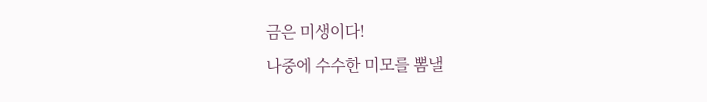금은 미생이다!
나중에 수수한 미모를 뽐낼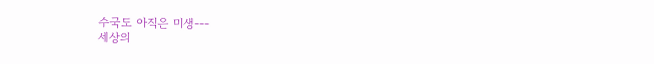수국도 아직은 미생---
세상의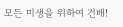모든 미생을 위하여 건배!